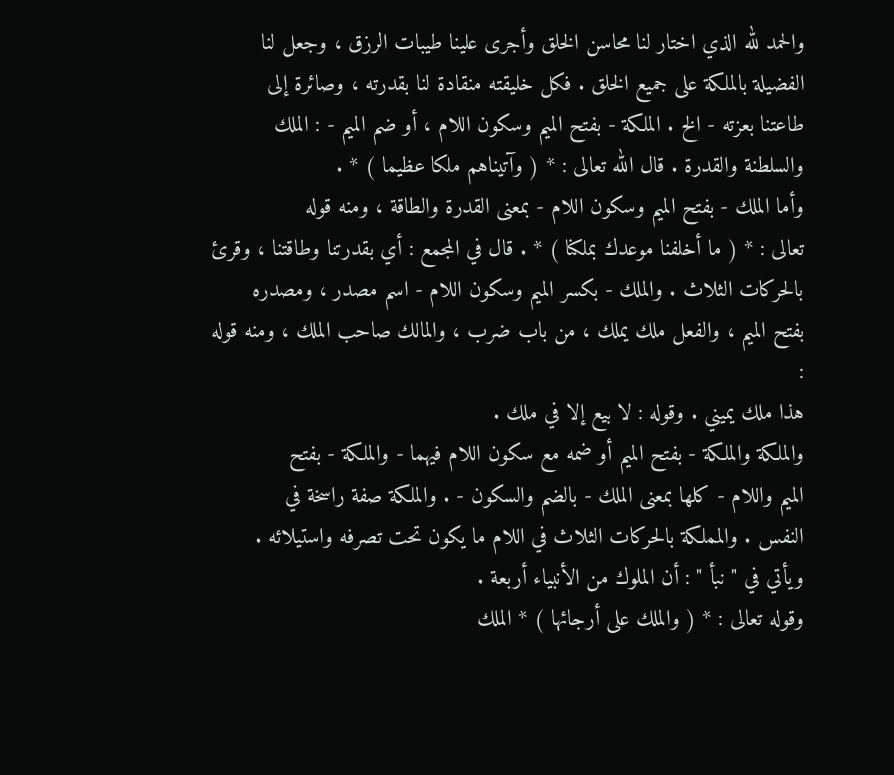والحمد لله الذي اختار لنا محاسن الخلق وأجرى علينا طيبات الرزق ، وجعل لنا
الفضيلة بالملكة على جميع الخلق . فكل خليقته منقادة لنا بقدرته ، وصائرة إلى
طاعتنا بعزته - الخ . الملكة - بفتح الميم وسكون اللام ، أو ضم الميم - : الملك
والسلطنة والقدرة . قال الله تعالى : * ( وآتيناهم ملكا عظيما ) * .
وأما الملك - بفتح الميم وسكون اللام - بمعنى القدرة والطاقة ، ومنه قوله
تعالى : * ( ما أخلفنا موعدك بملكنا ) * . قال في المجمع : أي بقدرتنا وطاقتنا ، وقرئ
بالحركات الثلاث . والملك - بكسر الميم وسكون اللام - اسم مصدر ، ومصدره
بفتح الميم ، والفعل ملك يملك ، من باب ضرب ، والمالك صاحب الملك ، ومنه قوله :
هذا ملك يميني . وقوله : لا بيع إلا في ملك .
والملكة والملكة - بفتح الميم أو ضمه مع سكون اللام فيهما - والملكة - بفتح
الميم واللام - كلها بمعنى الملك - بالضم والسكون - . والملكة صفة راسخة في
النفس . والمملكة بالحركات الثلاث في اللام ما يكون تحت تصرفه واستيلائه .
ويأتي في " نبأ " : أن الملوك من الأنبياء أربعة .
وقوله تعالى : * ( والملك على أرجائها ) * الملك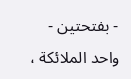- بفتحتين - واحد الملائكة ،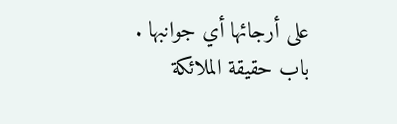على أرجائها أي جوانبها .
باب حقيقة الملائكة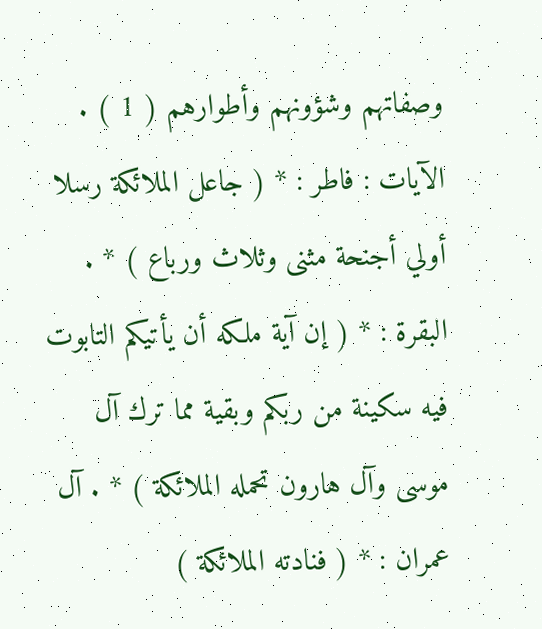وصفاتهم وشؤونهم وأطوارهم ( 1 ) .
الآيات : فاطر : * ( جاعل الملائكة رسلا أولي أجنحة مثنى وثلاث ورباع ) * .
البقرة : * ( إن آية ملكه أن يأتيكم التابوت فيه سكينة من ربكم وبقية مما ترك آل
موسى وآل هارون تحمله الملائكة ) * . آل عمران : * ( فنادته الملائكة )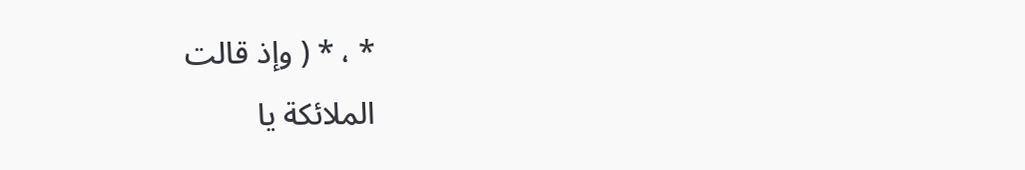* ، * ( وإذ قالت
الملائكة يا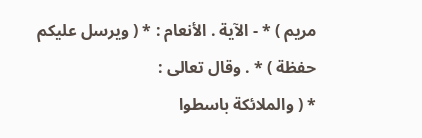مريم ) * - الآية . الأنعام : * ( ويرسل عليكم حفظة ) * . وقال تعالى :
* ( والملائكة باسطوا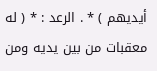أيديهم ) * . الرعد : * ( له معقبات من بين يديه ومن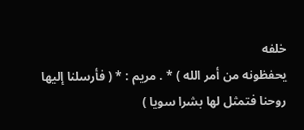خلفه
يحفظونه من أمر الله ) * . مريم : * ( فأرسلنا إليها روحنا فتمثل لها بشرا سويا )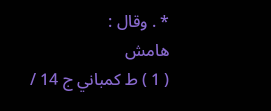* . وقال :
هامش
( 1 ) ط كمباني ج 14 /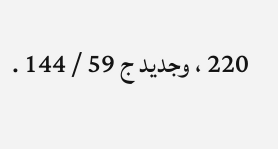220 ، وجديد ج 59 / 144 .